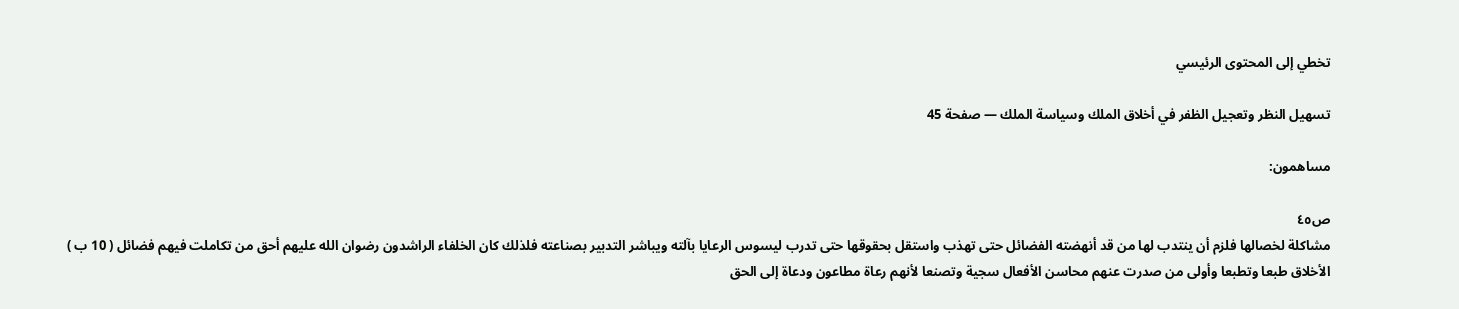تخطي إلى المحتوى الرئيسي

تسهيل النظر وتعجيل الظفر في أخلاق الملك وسياسة الملك — صفحة 45

مساهمون:

ص٤٥
مشاكلة لخصالها فلزم أن ينتدب لها من قد أنهضته الفضائل حتى تهذب واستقل بحقوقها حتى تدرب ليسوس الرعايا بآلته ويباشر التدبير بصناعته فلذلك كان الخلفاء الراشدون رضوان الله عليهم أحق من تكاملت فيهم فضائل ( 10 ب ) الأخلاق طبعا وتطبعا وأولى من صدرت عنهم محاسن الأفعال سجية وتصنعا لأنهم رعاة مطاعون ودعاة إلى الحق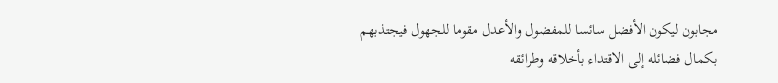مجابون ليكون الأفضل سائسا للمفضول والأعدل مقوما للجهول فيجتذبهم بكمال فضائله إلى الاقتداء بأخلاقه وطرائقه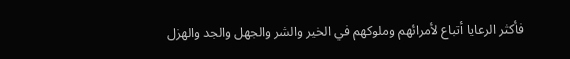فأكثر الرعايا أتباع لأمرائهم وملوكهم في الخير والشر والجهل والجد والهزل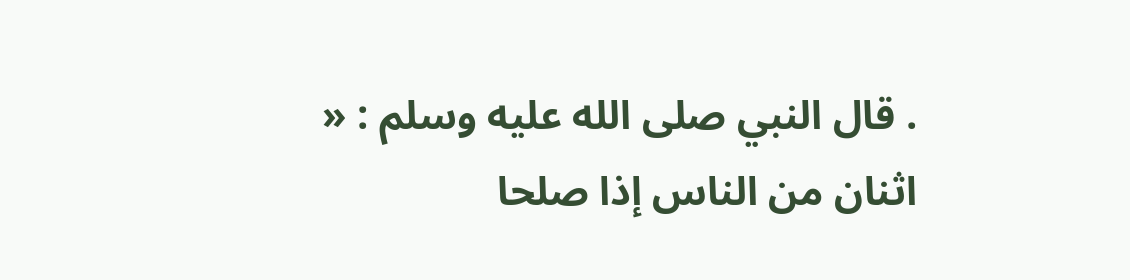. قال النبي صلى الله عليه وسلم : « اثنان من الناس إذا صلحا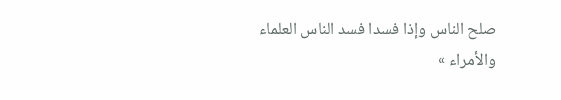صلح الناس وإذا فسدا فسد الناس العلماء والأمراء »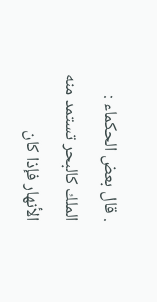. قال بعض الحكماء : الملك كالبحر تستمد منه الأنهار فإذا كان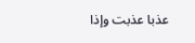عذبا عذبت وإذا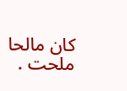كان مالحا ملحت .